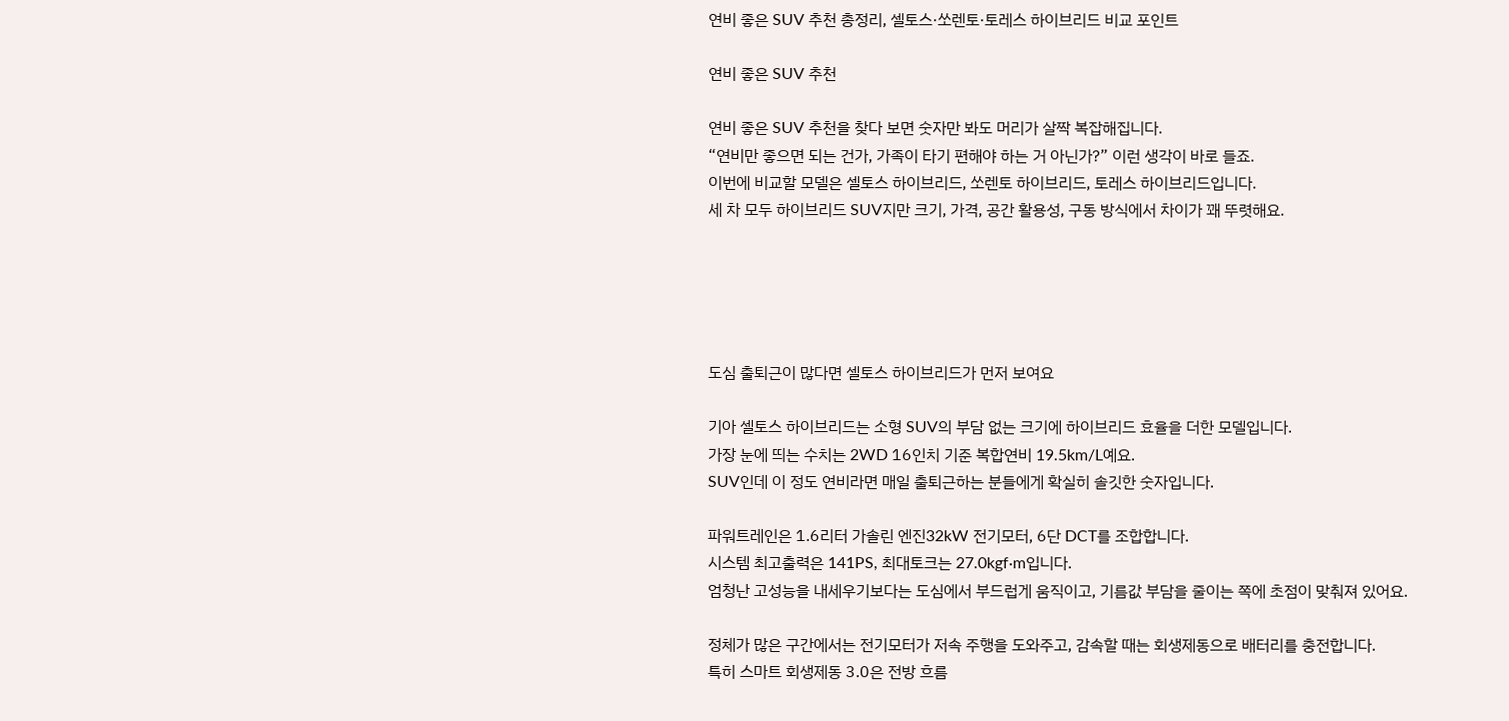연비 좋은 SUV 추천 총정리, 셀토스·쏘렌토·토레스 하이브리드 비교 포인트

연비 좋은 SUV 추천

연비 좋은 SUV 추천을 찾다 보면 숫자만 봐도 머리가 살짝 복잡해집니다.
“연비만 좋으면 되는 건가, 가족이 타기 편해야 하는 거 아닌가?” 이런 생각이 바로 들죠.
이번에 비교할 모델은 셀토스 하이브리드, 쏘렌토 하이브리드, 토레스 하이브리드입니다.
세 차 모두 하이브리드 SUV지만 크기, 가격, 공간 활용성, 구동 방식에서 차이가 꽤 뚜렷해요.





도심 출퇴근이 많다면 셀토스 하이브리드가 먼저 보여요

기아 셀토스 하이브리드는 소형 SUV의 부담 없는 크기에 하이브리드 효율을 더한 모델입니다.
가장 눈에 띄는 수치는 2WD 16인치 기준 복합연비 19.5km/L예요.
SUV인데 이 정도 연비라면 매일 출퇴근하는 분들에게 확실히 솔깃한 숫자입니다.

파워트레인은 1.6리터 가솔린 엔진32kW 전기모터, 6단 DCT를 조합합니다.
시스템 최고출력은 141PS, 최대토크는 27.0kgf·m입니다.
엄청난 고성능을 내세우기보다는 도심에서 부드럽게 움직이고, 기름값 부담을 줄이는 쪽에 초점이 맞춰져 있어요.

정체가 많은 구간에서는 전기모터가 저속 주행을 도와주고, 감속할 때는 회생제동으로 배터리를 충전합니다.
특히 스마트 회생제동 3.0은 전방 흐름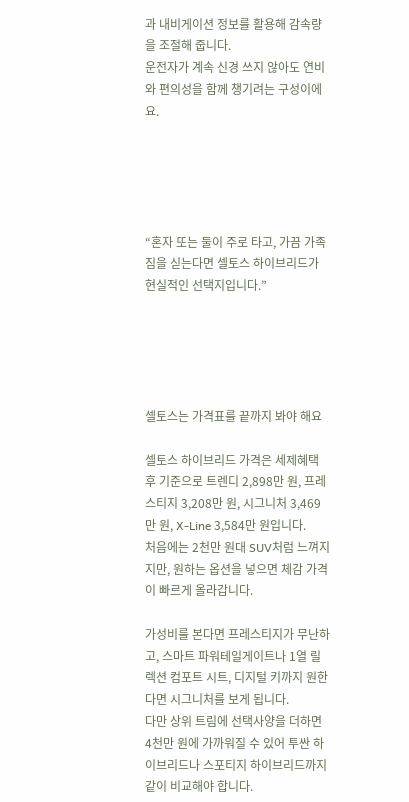과 내비게이션 정보를 활용해 감속량을 조절해 줍니다.
운전자가 계속 신경 쓰지 않아도 연비와 편의성을 함께 챙기려는 구성이에요.





“혼자 또는 둘이 주로 타고, 가끔 가족 짐을 싣는다면 셀토스 하이브리드가 현실적인 선택지입니다.”





셀토스는 가격표를 끝까지 봐야 해요

셀토스 하이브리드 가격은 세제혜택 후 기준으로 트렌디 2,898만 원, 프레스티지 3,208만 원, 시그니처 3,469만 원, X-Line 3,584만 원입니다.
처음에는 2천만 원대 SUV처럼 느껴지지만, 원하는 옵션을 넣으면 체감 가격이 빠르게 올라갑니다.

가성비를 본다면 프레스티지가 무난하고, 스마트 파워테일게이트나 1열 릴렉션 컴포트 시트, 디지털 키까지 원한다면 시그니처를 보게 됩니다.
다만 상위 트림에 선택사양을 더하면 4천만 원에 가까워질 수 있어 투싼 하이브리드나 스포티지 하이브리드까지 같이 비교해야 합니다.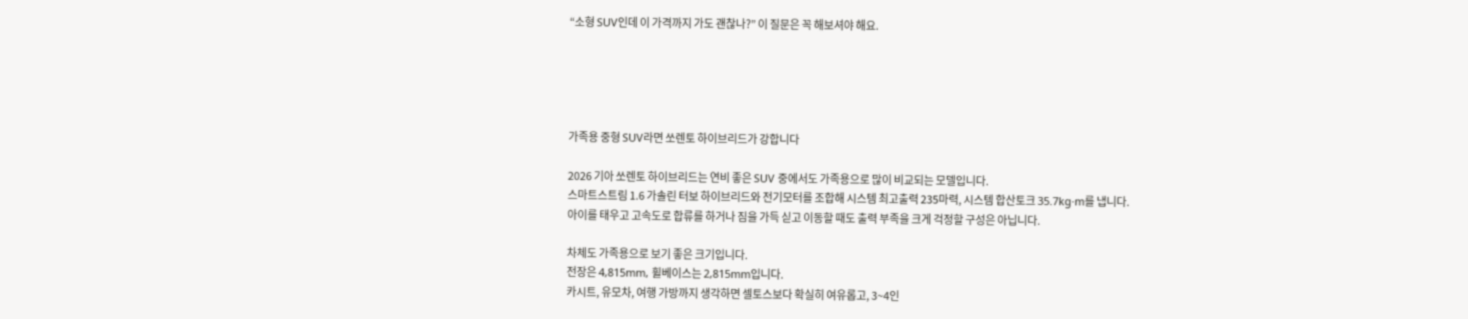“소형 SUV인데 이 가격까지 가도 괜찮나?” 이 질문은 꼭 해보셔야 해요.





가족용 중형 SUV라면 쏘렌토 하이브리드가 강합니다

2026 기아 쏘렌토 하이브리드는 연비 좋은 SUV 중에서도 가족용으로 많이 비교되는 모델입니다.
스마트스트림 1.6 가솔린 터보 하이브리드와 전기모터를 조합해 시스템 최고출력 235마력, 시스템 합산토크 35.7kg·m를 냅니다.
아이를 태우고 고속도로 합류를 하거나 짐을 가득 싣고 이동할 때도 출력 부족을 크게 걱정할 구성은 아닙니다.

차체도 가족용으로 보기 좋은 크기입니다.
전장은 4,815mm, 휠베이스는 2,815mm입니다.
카시트, 유모차, 여행 가방까지 생각하면 셀토스보다 확실히 여유롭고, 3~4인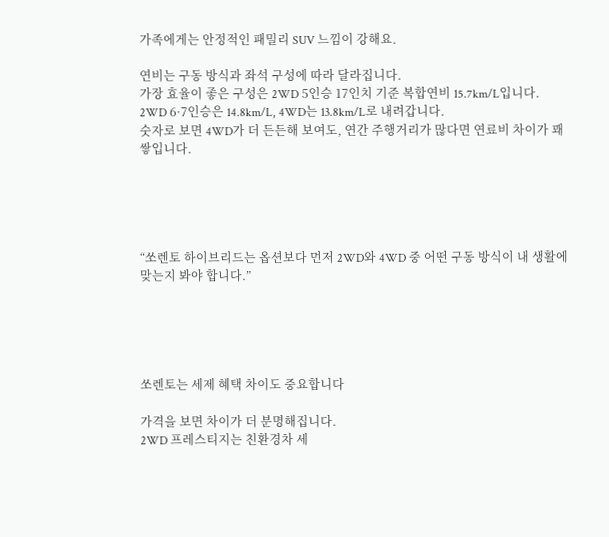가족에게는 안정적인 패밀리 SUV 느낌이 강해요.

연비는 구동 방식과 좌석 구성에 따라 달라집니다.
가장 효율이 좋은 구성은 2WD 5인승 17인치 기준 복합연비 15.7km/L입니다.
2WD 6·7인승은 14.8km/L, 4WD는 13.8km/L로 내려갑니다.
숫자로 보면 4WD가 더 든든해 보여도, 연간 주행거리가 많다면 연료비 차이가 꽤 쌓입니다.





“쏘렌토 하이브리드는 옵션보다 먼저 2WD와 4WD 중 어떤 구동 방식이 내 생활에 맞는지 봐야 합니다.”





쏘렌토는 세제 혜택 차이도 중요합니다

가격을 보면 차이가 더 분명해집니다.
2WD 프레스티지는 친환경차 세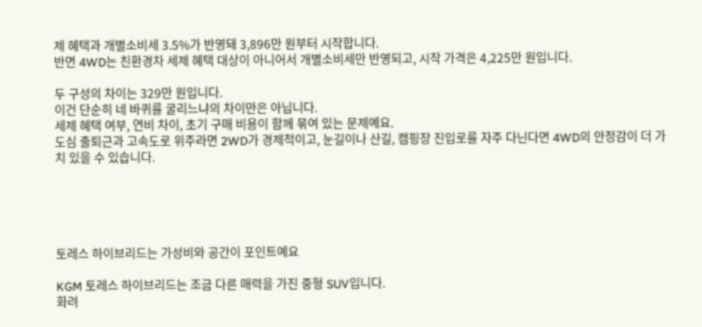제 혜택과 개별소비세 3.5%가 반영돼 3,896만 원부터 시작합니다.
반면 4WD는 친환경차 세제 혜택 대상이 아니어서 개별소비세만 반영되고, 시작 가격은 4,225만 원입니다.

두 구성의 차이는 329만 원입니다.
이건 단순히 네 바퀴를 굴리느냐의 차이만은 아닙니다.
세제 혜택 여부, 연비 차이, 초기 구매 비용이 함께 묶여 있는 문제예요.
도심 출퇴근과 고속도로 위주라면 2WD가 경제적이고, 눈길이나 산길, 캠핑장 진입로를 자주 다닌다면 4WD의 안정감이 더 가치 있을 수 있습니다.





토레스 하이브리드는 가성비와 공간이 포인트예요

KGM 토레스 하이브리드는 조금 다른 매력을 가진 중형 SUV입니다.
화려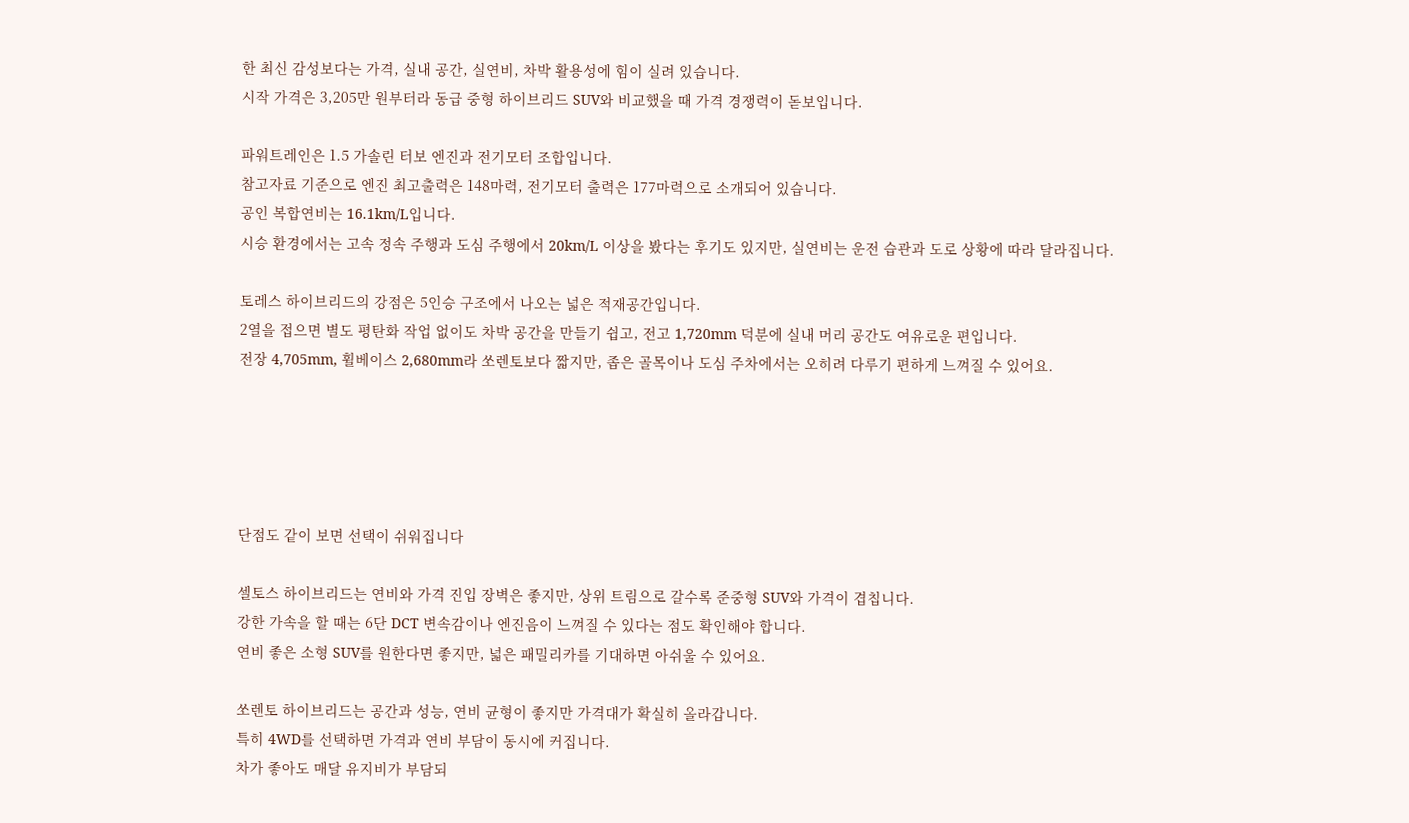한 최신 감성보다는 가격, 실내 공간, 실연비, 차박 활용성에 힘이 실려 있습니다.
시작 가격은 3,205만 원부터라 동급 중형 하이브리드 SUV와 비교했을 때 가격 경쟁력이 돋보입니다.

파워트레인은 1.5 가솔린 터보 엔진과 전기모터 조합입니다.
참고자료 기준으로 엔진 최고출력은 148마력, 전기모터 출력은 177마력으로 소개되어 있습니다.
공인 복합연비는 16.1km/L입니다.
시승 환경에서는 고속 정속 주행과 도심 주행에서 20km/L 이상을 봤다는 후기도 있지만, 실연비는 운전 습관과 도로 상황에 따라 달라집니다.

토레스 하이브리드의 강점은 5인승 구조에서 나오는 넓은 적재공간입니다.
2열을 접으면 별도 평탄화 작업 없이도 차박 공간을 만들기 쉽고, 전고 1,720mm 덕분에 실내 머리 공간도 여유로운 편입니다.
전장 4,705mm, 휠베이스 2,680mm라 쏘렌토보다 짧지만, 좁은 골목이나 도심 주차에서는 오히려 다루기 편하게 느껴질 수 있어요.





단점도 같이 보면 선택이 쉬워집니다

셀토스 하이브리드는 연비와 가격 진입 장벽은 좋지만, 상위 트림으로 갈수록 준중형 SUV와 가격이 겹칩니다.
강한 가속을 할 때는 6단 DCT 변속감이나 엔진음이 느껴질 수 있다는 점도 확인해야 합니다.
연비 좋은 소형 SUV를 원한다면 좋지만, 넓은 패밀리카를 기대하면 아쉬울 수 있어요.

쏘렌토 하이브리드는 공간과 성능, 연비 균형이 좋지만 가격대가 확실히 올라갑니다.
특히 4WD를 선택하면 가격과 연비 부담이 동시에 커집니다.
차가 좋아도 매달 유지비가 부담되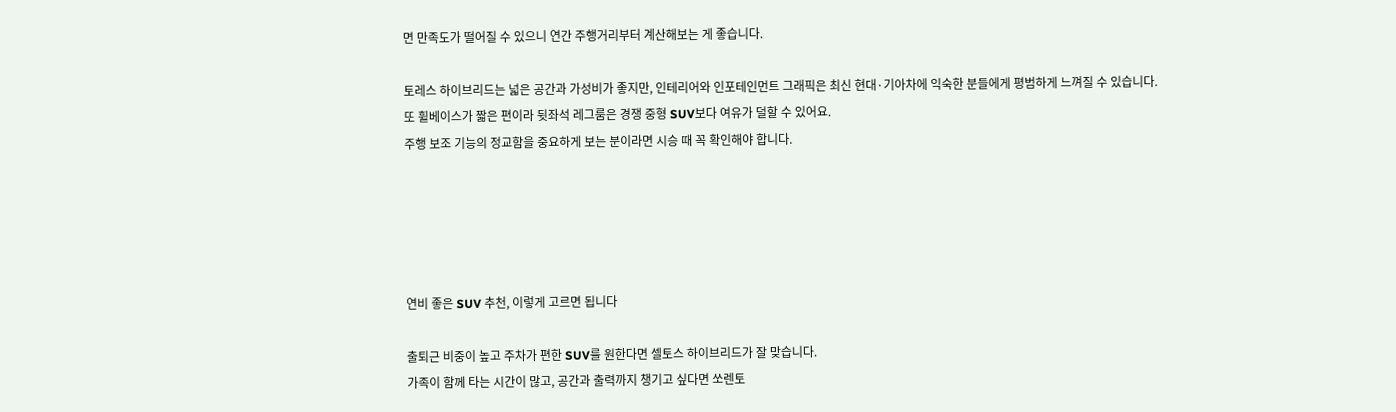면 만족도가 떨어질 수 있으니 연간 주행거리부터 계산해보는 게 좋습니다.

토레스 하이브리드는 넓은 공간과 가성비가 좋지만, 인테리어와 인포테인먼트 그래픽은 최신 현대·기아차에 익숙한 분들에게 평범하게 느껴질 수 있습니다.
또 휠베이스가 짧은 편이라 뒷좌석 레그룸은 경쟁 중형 SUV보다 여유가 덜할 수 있어요.
주행 보조 기능의 정교함을 중요하게 보는 분이라면 시승 때 꼭 확인해야 합니다.





연비 좋은 SUV 추천, 이렇게 고르면 됩니다

출퇴근 비중이 높고 주차가 편한 SUV를 원한다면 셀토스 하이브리드가 잘 맞습니다.
가족이 함께 타는 시간이 많고, 공간과 출력까지 챙기고 싶다면 쏘렌토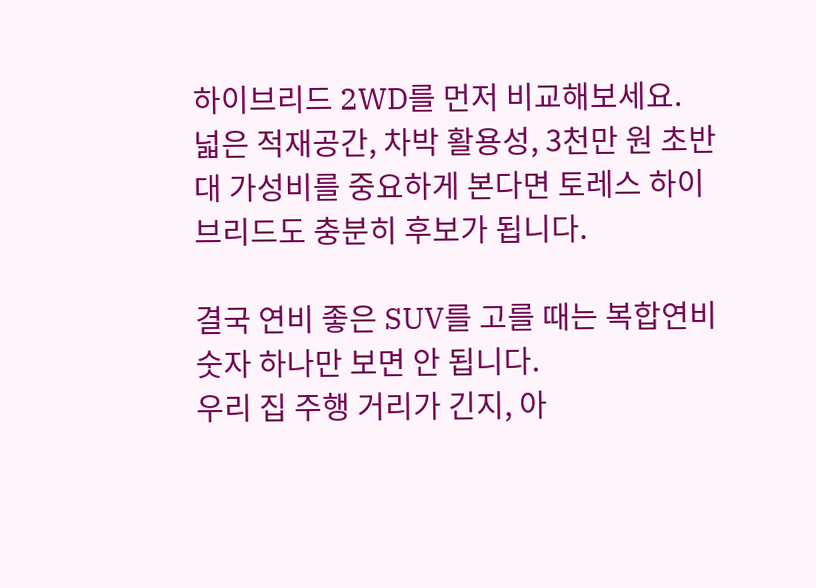하이브리드 2WD를 먼저 비교해보세요.
넓은 적재공간, 차박 활용성, 3천만 원 초반대 가성비를 중요하게 본다면 토레스 하이브리드도 충분히 후보가 됩니다.

결국 연비 좋은 SUV를 고를 때는 복합연비 숫자 하나만 보면 안 됩니다.
우리 집 주행 거리가 긴지, 아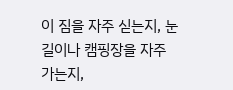이 짐을 자주 싣는지, 눈길이나 캠핑장을 자주 가는지,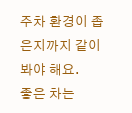주차 환경이 좁은지까지 같이 봐야 해요.
좋은 차는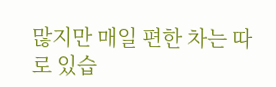많지만 매일 편한 차는 따로 있습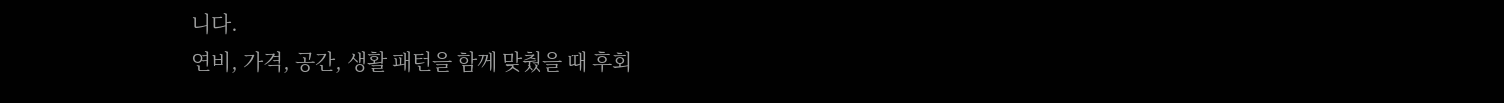니다.
연비, 가격, 공간, 생활 패턴을 함께 맞췄을 때 후회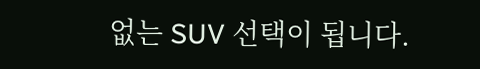없는 SUV 선택이 됩니다.